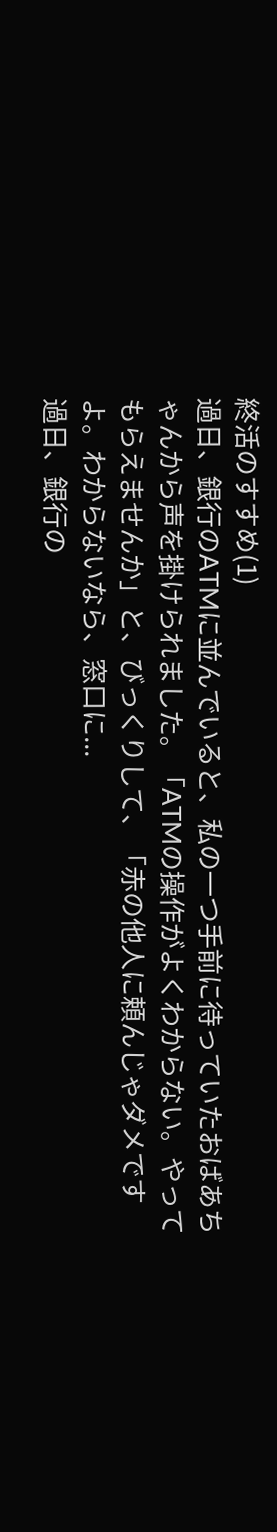終活のすすめ(1)
過日、銀行のATMに並んでいると、私の一つ手前に待っていたおばあちゃんから声を掛けられました。「ATMの操作がよくわからない。やってもらえませんか」と、びっくりして、「赤の他人に頼んじゃダメですよ。わからないなら、窓口に...
過日、銀行の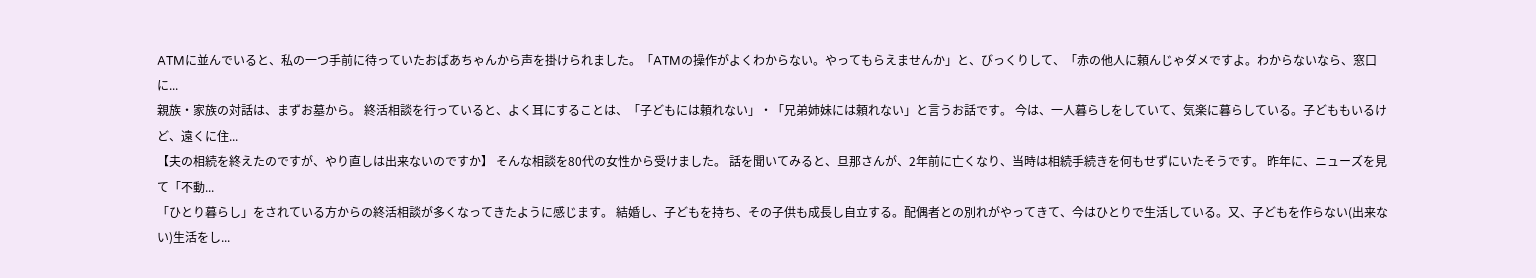ATMに並んでいると、私の一つ手前に待っていたおばあちゃんから声を掛けられました。「ATMの操作がよくわからない。やってもらえませんか」と、びっくりして、「赤の他人に頼んじゃダメですよ。わからないなら、窓口に...
親族・家族の対話は、まずお墓から。 終活相談を行っていると、よく耳にすることは、「子どもには頼れない」・「兄弟姉妹には頼れない」と言うお話です。 今は、一人暮らしをしていて、気楽に暮らしている。子どももいるけど、遠くに住...
【夫の相続を終えたのですが、やり直しは出来ないのですか】 そんな相談を80代の女性から受けました。 話を聞いてみると、旦那さんが、2年前に亡くなり、当時は相続手続きを何もせずにいたそうです。 昨年に、ニューズを見て「不動...
「ひとり暮らし」をされている方からの終活相談が多くなってきたように感じます。 結婚し、子どもを持ち、その子供も成長し自立する。配偶者との別れがやってきて、今はひとりで生活している。又、子どもを作らない(出来ない)生活をし...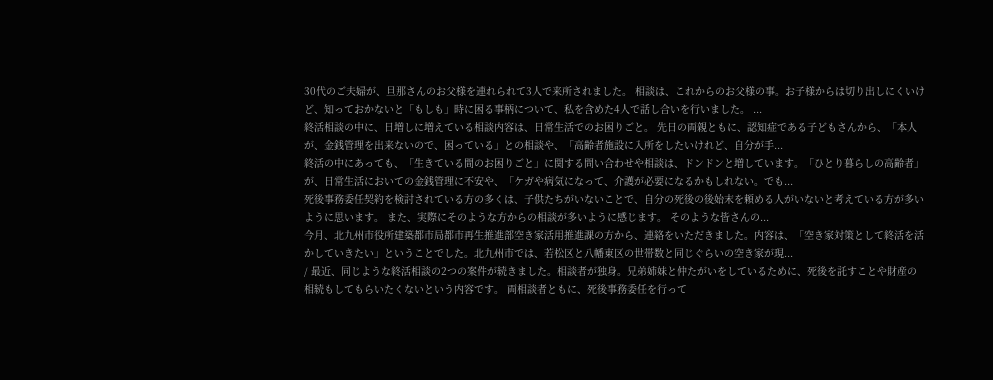30代のご夫婦が、旦那さんのお父様を連れられて3人で来所されました。 相談は、これからのお父様の事。お子様からは切り出しにくいけど、知っておかないと「もしも」時に困る事柄について、私を含めた4人で話し合いを行いました。 ...
終活相談の中に、日増しに増えている相談内容は、日常生活でのお困りごと。 先日の両親ともに、認知症である子どもさんから、「本人が、金銭管理を出来ないので、困っている」との相談や、「高齢者施設に入所をしたいけれど、自分が手...
終活の中にあっても、「生きている間のお困りごと」に関する問い合わせや相談は、ドンドンと増しています。「ひとり暮らしの高齢者」が、日常生活においての金銭管理に不安や、「ケガや病気になって、介護が必要になるかもしれない。でも...
死後事務委任契約を検討されている方の多くは、子供たちがいないことで、自分の死後の後始末を頼める人がいないと考えている方が多いように思います。 また、実際にそのような方からの相談が多いように感じます。 そのような皆さんの...
今月、北九州市役所建築都市局都市再生推進部空き家活用推進課の方から、連絡をいただきました。内容は、「空き家対策として終活を活かしていきたい」ということでした。北九州市では、若松区と八幡東区の世帯数と同じぐらいの空き家が現...
/ 最近、同じような終活相談の2つの案件が続きました。相談者が独身。兄弟姉妹と仲たがいをしているために、死後を託すことや財産の相続もしてもらいたくないという内容です。 両相談者ともに、死後事務委任を行って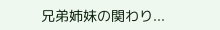兄弟姉妹の関わり...